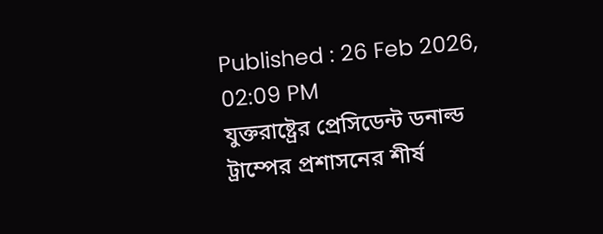Published : 26 Feb 2026, 02:09 PM
যুক্তরাষ্ট্রের প্রেসিডেন্ট ডনাল্ড ট্রাম্পের প্রশাসনের শীর্ষ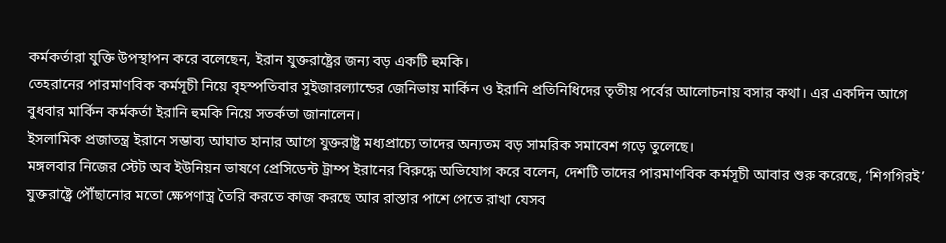কর্মকর্তারা যুক্তি উপস্থাপন করে বলেছেন, ইরান যুক্তরাষ্ট্রের জন্য বড় একটি হুমকি।
তেহরানের পারমাণবিক কর্মসূচী নিয়ে বৃহস্পতিবার সুইজারল্যান্ডের জেনিভায় মার্কিন ও ইরানি প্রতিনিধিদের তৃতীয় পর্বের আলোচনায় বসার কথা। এর একদিন আগে বুধবার মার্কিন কর্মকর্তা ইরানি হুমকি নিয়ে সতর্কতা জানালেন।
ইসলামিক প্রজাতন্ত্র ইরানে সম্ভাব্য আঘাত হানার আগে যুক্তরাষ্ট্র মধ্যপ্রাচ্যে তাদের অন্যতম বড় সামরিক সমাবেশ গড়ে তুলেছে।
মঙ্গলবার নিজের স্টেট অব ইউনিয়ন ভাষণে প্রেসিডেন্ট ট্রাম্প ইরানের বিরুদ্ধে অভিযোগ করে বলেন, দেশটি তাদের পারমাণবিক কর্মসূচী আবার শুরু করেছে, ‘শিগগিরই’ যুক্তরাষ্ট্রে পৌঁছানোর মতো ক্ষেপণাস্ত্র তৈরি করতে কাজ করছে আর রাস্তার পাশে পেতে রাখা যেসব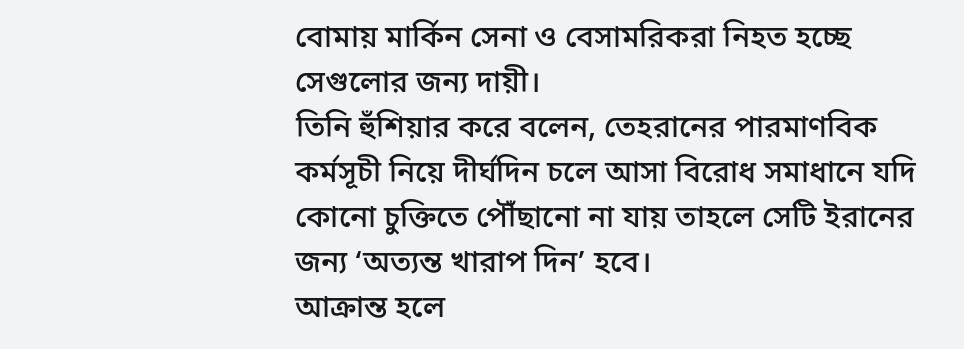বোমায় মার্কিন সেনা ও বেসামরিকরা নিহত হচ্ছে সেগুলোর জন্য দায়ী।
তিনি হুঁশিয়ার করে বলেন, তেহরানের পারমাণবিক কর্মসূচী নিয়ে দীর্ঘদিন চলে আসা বিরোধ সমাধানে যদি কোনো চুক্তিতে পৌঁছানো না যায় তাহলে সেটি ইরানের জন্য ‘অত্যন্ত খারাপ দিন’ হবে।
আক্রান্ত হলে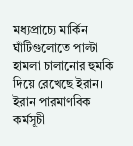মধ্যপ্রাচ্যে মার্কিন ঘাঁটিগুলোতে পাল্টা হামলা চালানোর হুমকি দিয়ে রেখেছে ইরান।
ইরান পারমাণবিক কর্মসূচী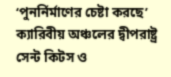‘পুনর্নির্মাণের চেষ্টা করছে’
ক্যারিবীয় অঞ্চলের দ্বীপরাষ্ট্র সেন্ট কিটস ও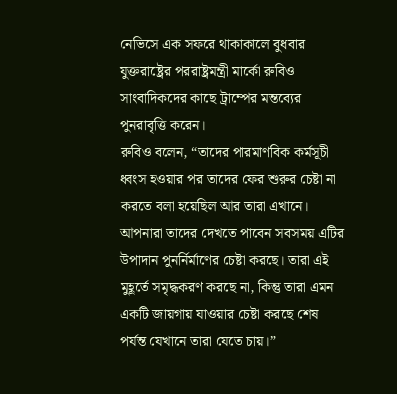নেভিসে এক সফরে থাকাকালে বুধবার যুক্তরাষ্ট্রের পররাষ্ট্রমন্ত্রী মার্কো রুবিও সাংবাদিকদের কাছে ট্রাম্পের মন্তব্যের পুনরাবৃত্তি করেন।
রুবিও বলেন, “তাদের পারমাণবিক কর্মসূচী ধ্বংস হওয়ার পর তাদের ফের শুরুর চেষ্টা না করতে বলা হয়েছিল আর তারা এখানে। আপনারা তাদের দেখতে পাবেন সবসময় এটির উপাদান পুনর্নির্মাণের চেষ্টা করছে। তারা এই মুহূর্তে সমৃদ্ধকরণ করছে না, কিন্তু তারা এমন একটি জায়গায় যাওয়ার চেষ্টা করছে শেষ পর্যন্ত যেখানে তারা যেতে চায়।”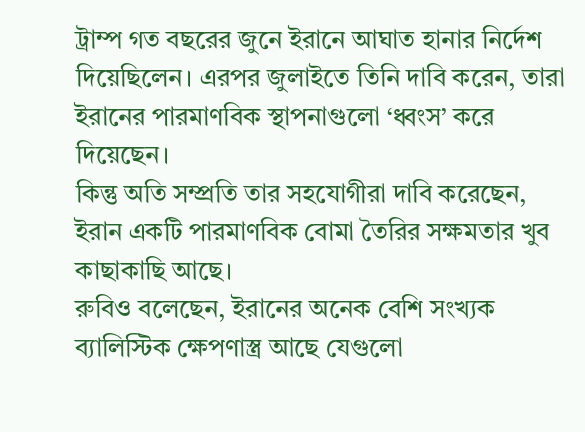ট্রাম্প গত বছরের জুনে ইরানে আঘাত হানার নির্দেশ দিয়েছিলেন। এরপর জুলাইতে তিনি দাবি করেন, তারা ইরানের পারমাণবিক স্থাপনাগুলো ‘ধ্বংস’ করে দিয়েছেন।
কিন্তু অতি সম্প্রতি তার সহযোগীরা দাবি করেছেন, ইরান একটি পারমাণবিক বোমা তৈরির সক্ষমতার খুব কাছাকাছি আছে।
রুবিও বলেছেন, ইরানের অনেক বেশি সংখ্যক ব্যালিস্টিক ক্ষেপণাস্ত্র আছে যেগুলো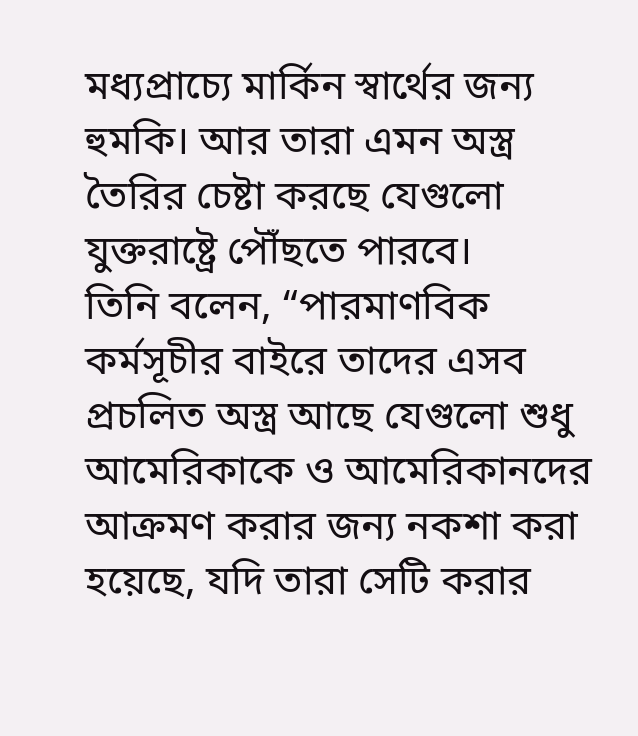মধ্যপ্রাচ্যে মার্কিন স্বার্থের জন্য হুমকি। আর তারা এমন অস্ত্র তৈরির চেষ্টা করছে যেগুলো যুক্তরাষ্ট্রে পৌঁছতে পারবে।
তিনি বলেন, “পারমাণবিক কর্মসূচীর বাইরে তাদের এসব প্রচলিত অস্ত্র আছে যেগুলো শুধু আমেরিকাকে ও আমেরিকানদের আক্রমণ করার জন্য নকশা করা হয়েছে, যদি তারা সেটি করার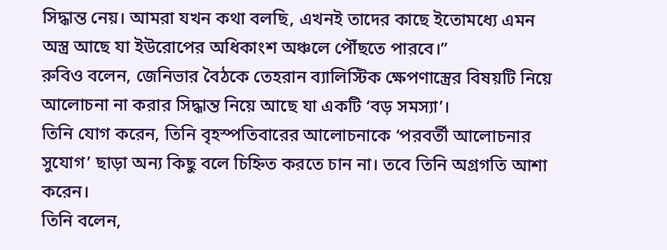সিদ্ধান্ত নেয়। আমরা যখন কথা বলছি, এখনই তাদের কাছে ইতোমধ্যে এমন অস্ত্র আছে যা ইউরোপের অধিকাংশ অঞ্চলে পৌঁছতে পারবে।”
রুবিও বলেন, জেনিভার বৈঠকে তেহরান ব্যালিস্টিক ক্ষেপণাস্ত্রের বিষয়টি নিয়ে আলোচনা না করার সিদ্ধান্ত নিয়ে আছে যা একটি ‘বড় সমস্যা’।
তিনি যোগ করেন, তিনি বৃহস্পতিবারের আলোচনাকে ‘পরবর্তী আলোচনার সুযোগ’ ছাড়া অন্য কিছু বলে চিহ্নিত করতে চান না। তবে তিনি অগ্রগতি আশা করেন।
তিনি বলেন,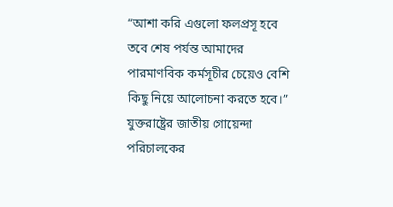“আশা করি এগুলো ফলপ্রসূ হবে তবে শেষ পর্যন্ত আমাদের পারমাণবিক কর্মসূচীর চেয়েও বেশি কিছু নিয়ে আলোচনা করতে হবে।”
যুক্তরাষ্ট্রের জাতীয় গোয়েন্দা পরিচালকের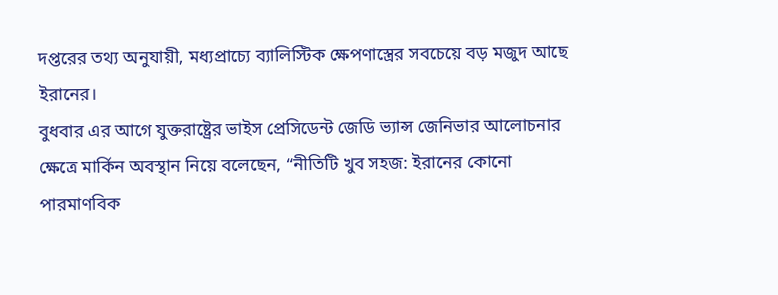দপ্তরের তথ্য অনুযায়ী, মধ্যপ্রাচ্যে ব্যালিস্টিক ক্ষেপণাস্ত্রের সবচেয়ে বড় মজুদ আছে ইরানের।
বুধবার এর আগে যুক্তরাষ্ট্রের ভাইস প্রেসিডেন্ট জেডি ভ্যান্স জেনিভার আলোচনার ক্ষেত্রে মার্কিন অবস্থান নিয়ে বলেছেন, “নীতিটি খুব সহজ: ইরানের কোনো পারমাণবিক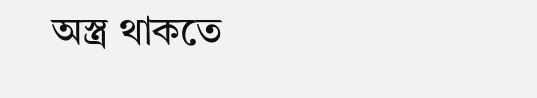অস্ত্র থাকতে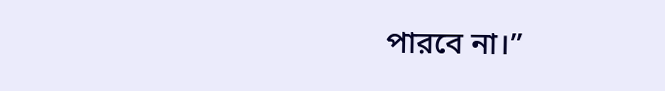পারবে না।”